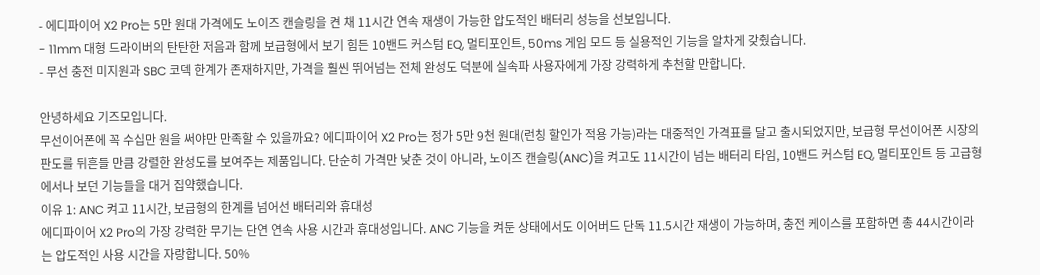- 에디파이어 X2 Pro는 5만 원대 가격에도 노이즈 캔슬링을 켠 채 11시간 연속 재생이 가능한 압도적인 배터리 성능을 선보입니다.
- 11mm 대형 드라이버의 탄탄한 저음과 함께 보급형에서 보기 힘든 10밴드 커스텀 EQ, 멀티포인트, 50ms 게임 모드 등 실용적인 기능을 알차게 갖췄습니다.
- 무선 충전 미지원과 SBC 코덱 한계가 존재하지만, 가격을 훨씬 뛰어넘는 전체 완성도 덕분에 실속파 사용자에게 가장 강력하게 추천할 만합니다.

안녕하세요 기즈모입니다.
무선이어폰에 꼭 수십만 원을 써야만 만족할 수 있을까요? 에디파이어 X2 Pro는 정가 5만 9천 원대(런칭 할인가 적용 가능)라는 대중적인 가격표를 달고 출시되었지만, 보급형 무선이어폰 시장의 판도를 뒤흔들 만큼 강렬한 완성도를 보여주는 제품입니다. 단순히 가격만 낮춘 것이 아니라, 노이즈 캔슬링(ANC)을 켜고도 11시간이 넘는 배터리 타임, 10밴드 커스텀 EQ, 멀티포인트 등 고급형에서나 보던 기능들을 대거 집약했습니다.
이유 1: ANC 켜고 11시간, 보급형의 한계를 넘어선 배터리와 휴대성
에디파이어 X2 Pro의 가장 강력한 무기는 단연 연속 사용 시간과 휴대성입니다. ANC 기능을 켜둔 상태에서도 이어버드 단독 11.5시간 재생이 가능하며, 충전 케이스를 포함하면 총 44시간이라는 압도적인 사용 시간을 자랑합니다. 50%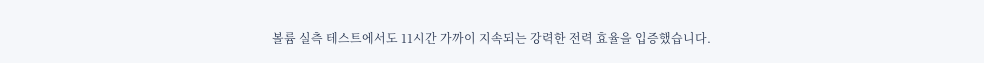볼륨 실측 테스트에서도 11시간 가까이 지속되는 강력한 전력 효율을 입증했습니다.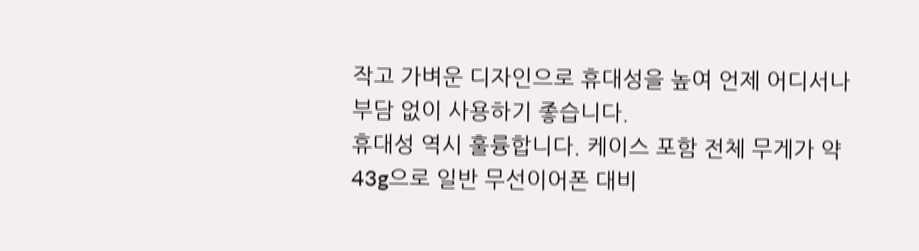작고 가벼운 디자인으로 휴대성을 높여 언제 어디서나 부담 없이 사용하기 좋습니다.
휴대성 역시 훌륭합니다. 케이스 포함 전체 무게가 약 43g으로 일반 무선이어폰 대비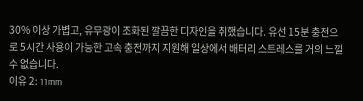30% 이상 가볍고, 유무광이 조화된 깔끔한 디자인을 취했습니다. 유선 15분 충전으로 5시간 사용이 가능한 고속 충전까지 지원해 일상에서 배터리 스트레스를 거의 느낄 수 없습니다.
이유 2: 11mm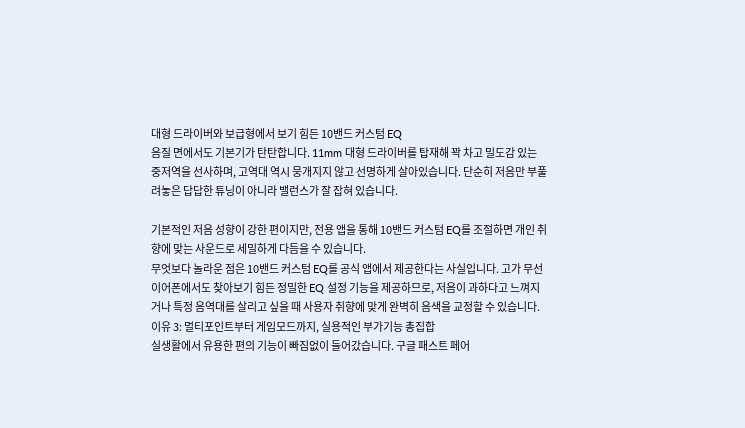대형 드라이버와 보급형에서 보기 힘든 10밴드 커스텀 EQ
음질 면에서도 기본기가 탄탄합니다. 11mm 대형 드라이버를 탑재해 꽉 차고 밀도감 있는 중저역을 선사하며, 고역대 역시 뭉개지지 않고 선명하게 살아있습니다. 단순히 저음만 부풀려놓은 답답한 튜닝이 아니라 밸런스가 잘 잡혀 있습니다.

기본적인 저음 성향이 강한 편이지만, 전용 앱을 통해 10밴드 커스텀 EQ를 조절하면 개인 취향에 맞는 사운드로 세밀하게 다듬을 수 있습니다.
무엇보다 놀라운 점은 10밴드 커스텀 EQ를 공식 앱에서 제공한다는 사실입니다. 고가 무선이어폰에서도 찾아보기 힘든 정밀한 EQ 설정 기능을 제공하므로, 저음이 과하다고 느껴지거나 특정 음역대를 살리고 싶을 때 사용자 취향에 맞게 완벽히 음색을 교정할 수 있습니다.
이유 3: 멀티포인트부터 게임모드까지, 실용적인 부가기능 총집합
실생활에서 유용한 편의 기능이 빠짐없이 들어갔습니다. 구글 패스트 페어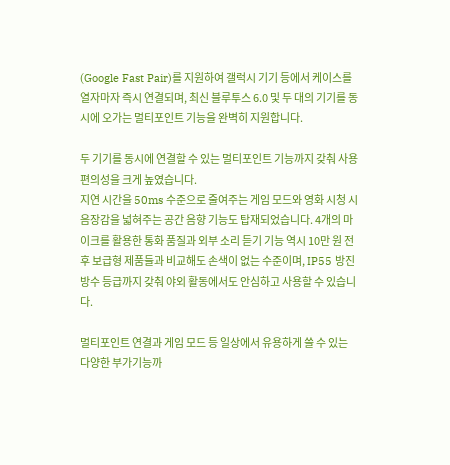(Google Fast Pair)를 지원하여 갤럭시 기기 등에서 케이스를 열자마자 즉시 연결되며, 최신 블루투스 6.0 및 두 대의 기기를 동시에 오가는 멀티포인트 기능을 완벽히 지원합니다.

두 기기를 동시에 연결할 수 있는 멀티포인트 기능까지 갖춰 사용 편의성을 크게 높였습니다.
지연 시간을 50ms 수준으로 줄여주는 게임 모드와 영화 시청 시 음장감을 넓혀주는 공간 음향 기능도 탑재되었습니다. 4개의 마이크를 활용한 통화 품질과 외부 소리 듣기 기능 역시 10만 원 전후 보급형 제품들과 비교해도 손색이 없는 수준이며, IP55 방진방수 등급까지 갖춰 야외 활동에서도 안심하고 사용할 수 있습니다.

멀티포인트 연결과 게임 모드 등 일상에서 유용하게 쓸 수 있는 다양한 부가기능까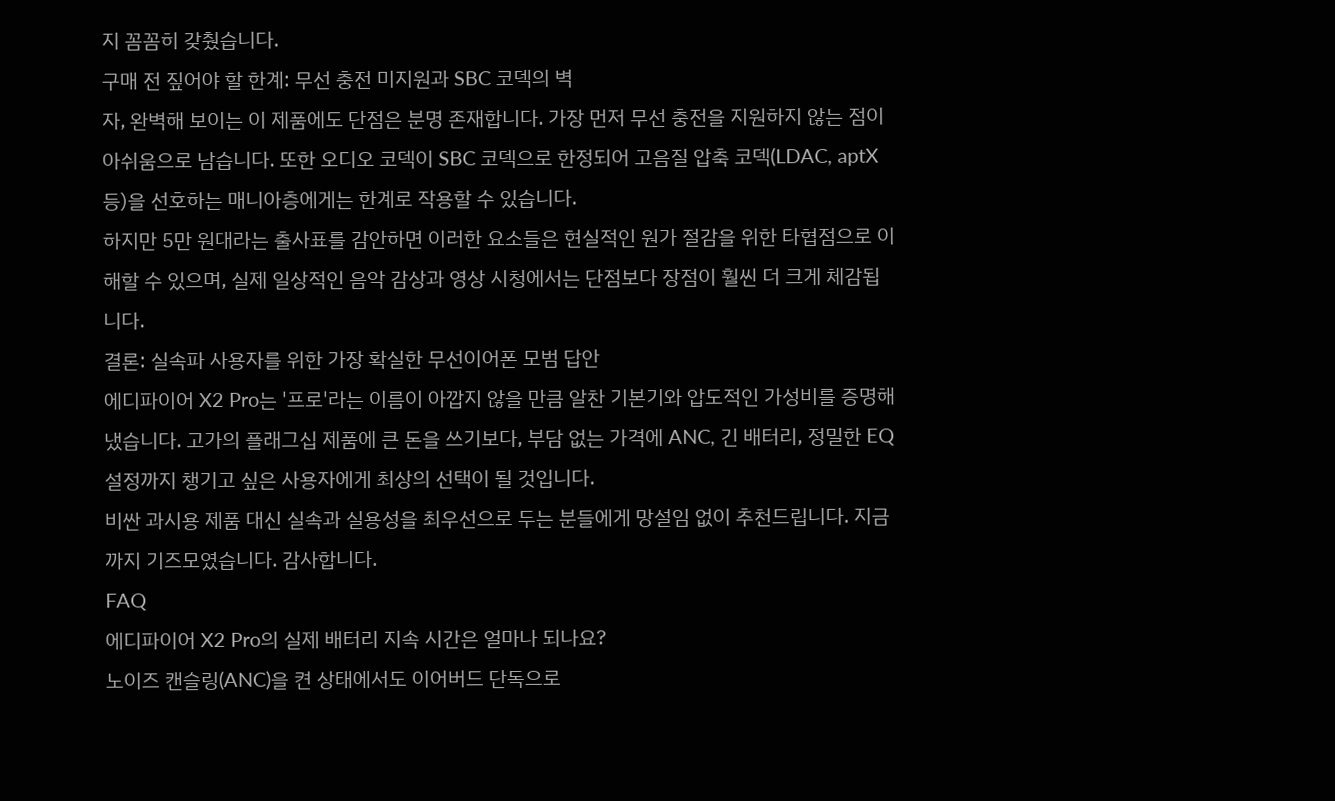지 꼼꼼히 갖췄습니다.
구매 전 짚어야 할 한계: 무선 충전 미지원과 SBC 코덱의 벽
자, 완벽해 보이는 이 제품에도 단점은 분명 존재합니다. 가장 먼저 무선 충전을 지원하지 않는 점이 아쉬움으로 남습니다. 또한 오디오 코덱이 SBC 코덱으로 한정되어 고음질 압축 코덱(LDAC, aptX 등)을 선호하는 매니아층에게는 한계로 작용할 수 있습니다.
하지만 5만 원대라는 출사표를 감안하면 이러한 요소들은 현실적인 원가 절감을 위한 타협점으로 이해할 수 있으며, 실제 일상적인 음악 감상과 영상 시청에서는 단점보다 장점이 훨씬 더 크게 체감됩니다.
결론: 실속파 사용자를 위한 가장 확실한 무선이어폰 모범 답안
에디파이어 X2 Pro는 '프로'라는 이름이 아깝지 않을 만큼 알찬 기본기와 압도적인 가성비를 증명해냈습니다. 고가의 플래그십 제품에 큰 돈을 쓰기보다, 부담 없는 가격에 ANC, 긴 배터리, 정밀한 EQ 설정까지 챙기고 싶은 사용자에게 최상의 선택이 될 것입니다.
비싼 과시용 제품 대신 실속과 실용성을 최우선으로 두는 분들에게 망설임 없이 추천드립니다. 지금까지 기즈모였습니다. 감사합니다.
FAQ
에디파이어 X2 Pro의 실제 배터리 지속 시간은 얼마나 되나요?
노이즈 캔슬링(ANC)을 켠 상태에서도 이어버드 단독으로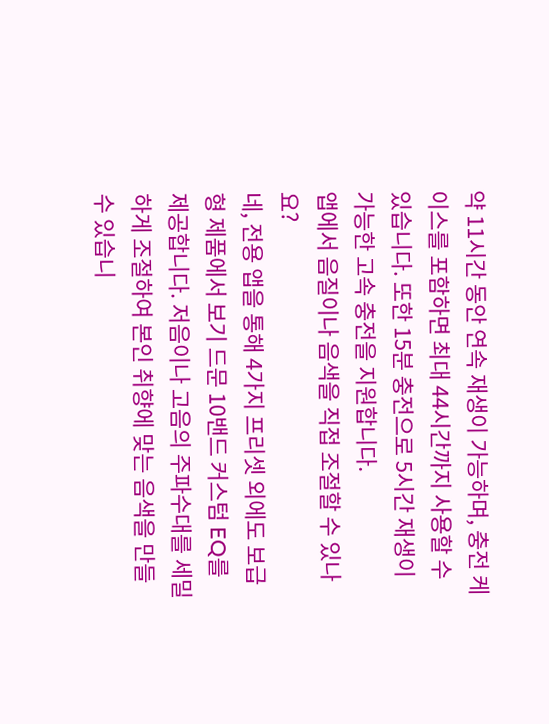약 11시간 동안 연속 재생이 가능하며, 충전 케이스를 포함하면 최대 44시간까지 사용할 수 있습니다. 또한 15분 충전으로 5시간 재생이 가능한 고속 충전을 지원합니다.
앱에서 음질이나 음색을 직접 조절할 수 있나요?
네, 전용 앱을 통해 4가지 프리셋 외에도 보급형 제품에서 보기 드문 10밴드 커스텀 EQ를 제공합니다. 저음이나 고음의 주파수대를 세밀하게 조절하여 본인 취향에 맞는 음색을 만들 수 있습니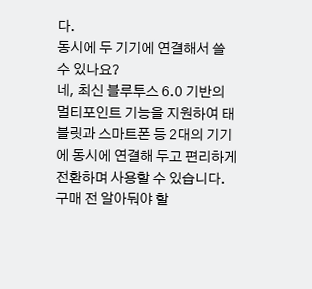다.
동시에 두 기기에 연결해서 쓸 수 있나요?
네, 최신 블루투스 6.0 기반의 멀티포인트 기능을 지원하여 태블릿과 스마트폰 등 2대의 기기에 동시에 연결해 두고 편리하게 전환하며 사용할 수 있습니다.
구매 전 알아둬야 할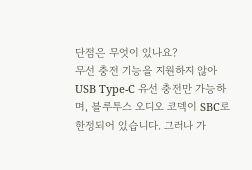단점은 무엇이 있나요?
무선 충전 기능을 지원하지 않아 USB Type-C 유선 충전만 가능하며, 블루투스 오디오 코덱이 SBC로 한정되어 있습니다. 그러나 가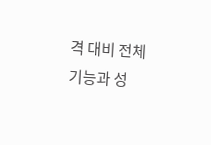격 대비 전체 기능과 성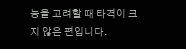능을 고려할 때 타격이 크지 않은 편입니다.